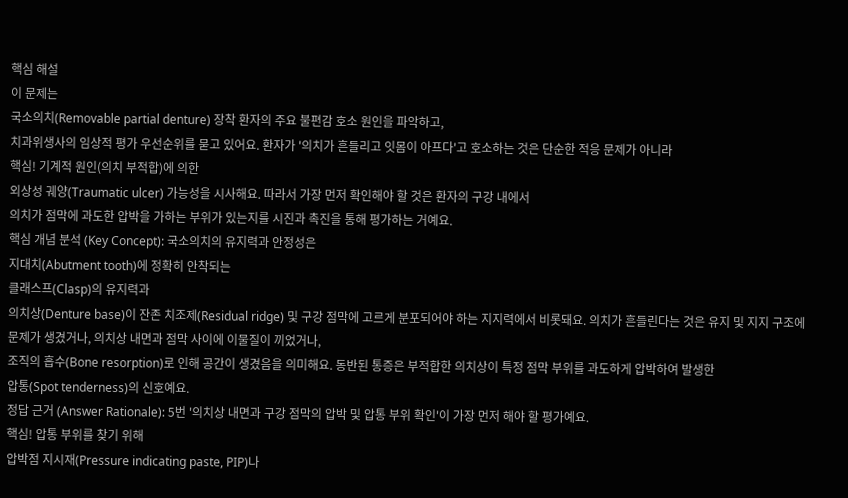핵심 해설
이 문제는
국소의치(Removable partial denture) 장착 환자의 주요 불편감 호소 원인을 파악하고,
치과위생사의 임상적 평가 우선순위를 묻고 있어요. 환자가 '의치가 흔들리고 잇몸이 아프다'고 호소하는 것은 단순한 적응 문제가 아니라
핵심! 기계적 원인(의치 부적합)에 의한
외상성 궤양(Traumatic ulcer) 가능성을 시사해요. 따라서 가장 먼저 확인해야 할 것은 환자의 구강 내에서
의치가 점막에 과도한 압박을 가하는 부위가 있는지를 시진과 촉진을 통해 평가하는 거예요.
핵심 개념 분석 (Key Concept): 국소의치의 유지력과 안정성은
지대치(Abutment tooth)에 정확히 안착되는
클래스프(Clasp)의 유지력과
의치상(Denture base)이 잔존 치조제(Residual ridge) 및 구강 점막에 고르게 분포되어야 하는 지지력에서 비롯돼요. 의치가 흔들린다는 것은 유지 및 지지 구조에 문제가 생겼거나, 의치상 내면과 점막 사이에 이물질이 끼었거나,
조직의 흡수(Bone resorption)로 인해 공간이 생겼음을 의미해요. 동반된 통증은 부적합한 의치상이 특정 점막 부위를 과도하게 압박하여 발생한
압통(Spot tenderness)의 신호예요.
정답 근거 (Answer Rationale): 5번 '의치상 내면과 구강 점막의 압박 및 압통 부위 확인'이 가장 먼저 해야 할 평가예요.
핵심! 압통 부위를 찾기 위해
압박점 지시재(Pressure indicating paste, PIP)나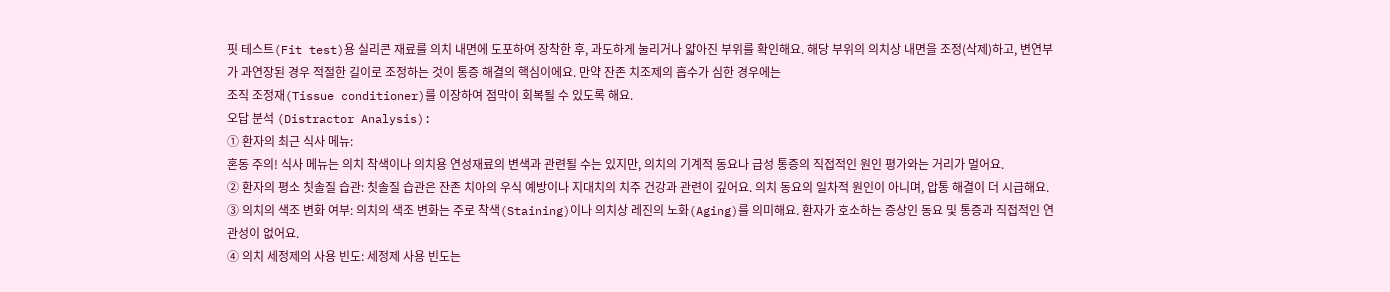핏 테스트(Fit test)용 실리콘 재료를 의치 내면에 도포하여 장착한 후, 과도하게 눌리거나 얇아진 부위를 확인해요. 해당 부위의 의치상 내면을 조정(삭제)하고, 변연부가 과연장된 경우 적절한 길이로 조정하는 것이 통증 해결의 핵심이에요. 만약 잔존 치조제의 흡수가 심한 경우에는
조직 조정재(Tissue conditioner)를 이장하여 점막이 회복될 수 있도록 해요.
오답 분석 (Distractor Analysis):
① 환자의 최근 식사 메뉴:
혼동 주의! 식사 메뉴는 의치 착색이나 의치용 연성재료의 변색과 관련될 수는 있지만, 의치의 기계적 동요나 급성 통증의 직접적인 원인 평가와는 거리가 멀어요.
② 환자의 평소 칫솔질 습관: 칫솔질 습관은 잔존 치아의 우식 예방이나 지대치의 치주 건강과 관련이 깊어요. 의치 동요의 일차적 원인이 아니며, 압통 해결이 더 시급해요.
③ 의치의 색조 변화 여부: 의치의 색조 변화는 주로 착색(Staining)이나 의치상 레진의 노화(Aging)를 의미해요. 환자가 호소하는 증상인 동요 및 통증과 직접적인 연관성이 없어요.
④ 의치 세정제의 사용 빈도: 세정제 사용 빈도는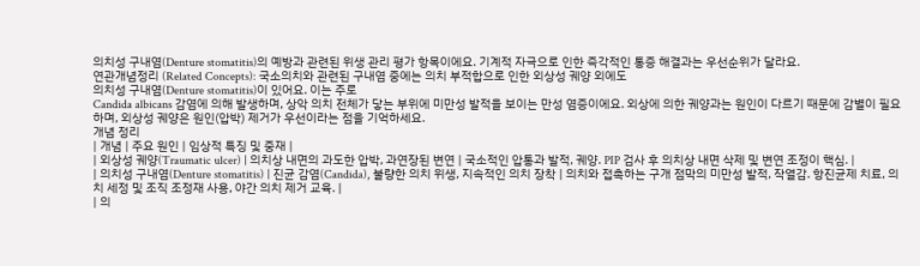의치성 구내염(Denture stomatitis)의 예방과 관련된 위생 관리 평가 항목이에요. 기계적 자극으로 인한 즉각적인 통증 해결과는 우선순위가 달라요.
연관개념정리 (Related Concepts): 국소의치와 관련된 구내염 중에는 의치 부적합으로 인한 외상성 궤양 외에도
의치성 구내염(Denture stomatitis)이 있어요. 이는 주로
Candida albicans 감염에 의해 발생하며, 상악 의치 전체가 닿는 부위에 미만성 발적을 보이는 만성 염증이에요. 외상에 의한 궤양과는 원인이 다르기 때문에 감별이 필요하며, 외상성 궤양은 원인(압박) 제거가 우선이라는 점을 기억하세요.
개념 정리
| 개념 | 주요 원인 | 임상적 특징 및 중재 |
| 외상성 궤양(Traumatic ulcer) | 의치상 내면의 과도한 압박, 과연장된 변연 | 국소적인 압통과 발적, 궤양. PIP 검사 후 의치상 내면 삭제 및 변연 조정이 핵심. |
| 의치성 구내염(Denture stomatitis) | 진균 감염(Candida), 불량한 의치 위생, 지속적인 의치 장착 | 의치와 접촉하는 구개 점막의 미만성 발적, 작열감. 항진균제 치료, 의치 세정 및 조직 조정재 사용, 야간 의치 제거 교육. |
| 의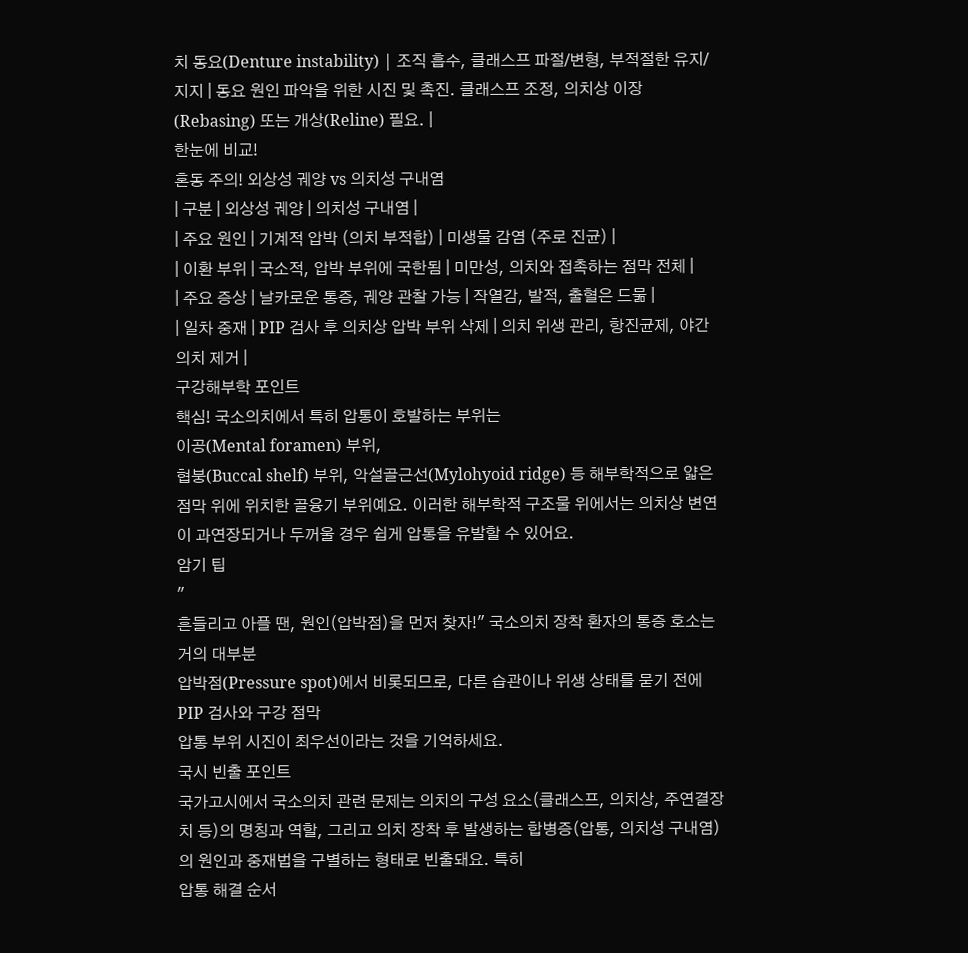치 동요(Denture instability) | 조직 흡수, 클래스프 파절/변형, 부적절한 유지/지지 | 동요 원인 파악을 위한 시진 및 촉진. 클래스프 조정, 의치상 이장(Rebasing) 또는 개상(Reline) 필요. |
한눈에 비교!
혼동 주의! 외상성 궤양 vs 의치성 구내염
| 구분 | 외상성 궤양 | 의치성 구내염 |
| 주요 원인 | 기계적 압박 (의치 부적합) | 미생물 감염 (주로 진균) |
| 이환 부위 | 국소적, 압박 부위에 국한됨 | 미만성, 의치와 접촉하는 점막 전체 |
| 주요 증상 | 날카로운 통증, 궤양 관찰 가능 | 작열감, 발적, 출혈은 드묾 |
| 일차 중재 | PIP 검사 후 의치상 압박 부위 삭제 | 의치 위생 관리, 항진균제, 야간 의치 제거 |
구강해부학 포인트
핵심! 국소의치에서 특히 압통이 호발하는 부위는
이공(Mental foramen) 부위,
협붕(Buccal shelf) 부위, 악설골근선(Mylohyoid ridge) 등 해부학적으로 얇은 점막 위에 위치한 골융기 부위예요. 이러한 해부학적 구조물 위에서는 의치상 변연이 과연장되거나 두꺼울 경우 쉽게 압통을 유발할 수 있어요.
암기 팁
"
흔들리고 아플 땐, 원인(압박점)을 먼저 찾자!" 국소의치 장착 환자의 통증 호소는 거의 대부분
압박점(Pressure spot)에서 비롯되므로, 다른 습관이나 위생 상태를 묻기 전에
PIP 검사와 구강 점막
압통 부위 시진이 최우선이라는 것을 기억하세요.
국시 빈출 포인트
국가고시에서 국소의치 관련 문제는 의치의 구성 요소(클래스프, 의치상, 주연결장치 등)의 명칭과 역할, 그리고 의치 장착 후 발생하는 합병증(압통, 의치성 구내염)의 원인과 중재법을 구별하는 형태로 빈출돼요. 특히
압통 해결 순서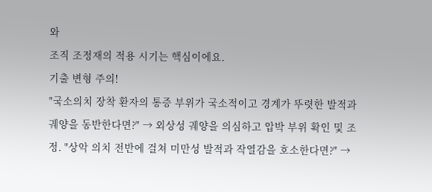와
조직 조정재의 적용 시기는 핵심이에요.
기출 변형 주의!
"국소의치 장착 환자의 통증 부위가 국소적이고 경계가 뚜렷한 발적과 궤양을 동반한다면?" → 외상성 궤양을 의심하고 압박 부위 확인 및 조정. "상악 의치 전반에 걸쳐 미만성 발적과 작열감을 호소한다면?" →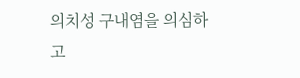의치성 구내염을 의심하고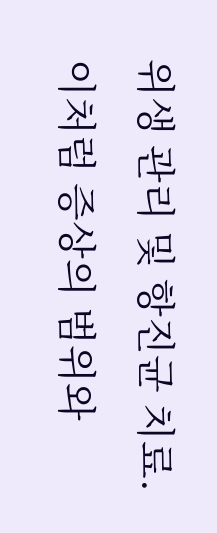위생 관리 및 항진균 치료. 이처럼 증상의 범위와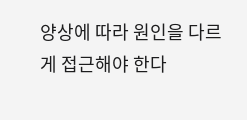양상에 따라 원인을 다르게 접근해야 한다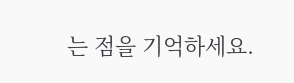는 점을 기억하세요.